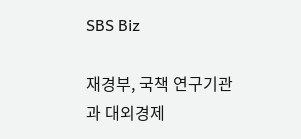SBS Biz

재경부, 국책 연구기관과 대외경제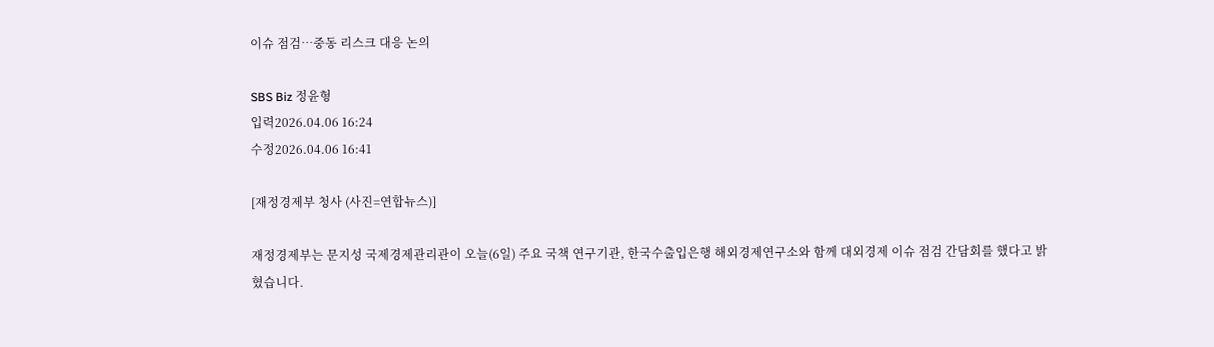이슈 점검…중동 리스크 대응 논의

SBS Biz 정윤형
입력2026.04.06 16:24
수정2026.04.06 16:41

[재정경제부 청사 (사진=연합뉴스)]

재정경제부는 문지성 국제경제관리관이 오늘(6일) 주요 국책 연구기관, 한국수출입은행 해외경제연구소와 함께 대외경제 이슈 점검 간담회를 했다고 밝혔습니다.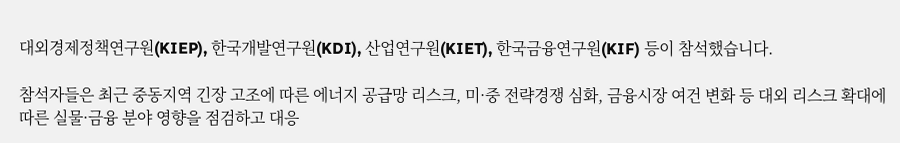대외경제정책연구원(KIEP), 한국개발연구원(KDI), 산업연구원(KIET), 한국금융연구원(KIF) 등이 참석했습니다.

참석자들은 최근 중동지역 긴장 고조에 따른 에너지 공급망 리스크, 미·중 전략경쟁 심화, 금융시장 여건 변화 등 대외 리스크 확대에 따른 실물·금융 분야 영향을 점검하고 대응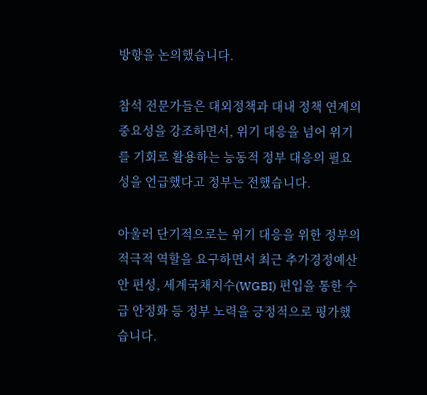방향을 논의했습니다.

참석 전문가들은 대외정책과 대내 정책 연계의 중요성을 강조하면서, 위기 대응을 넘어 위기를 기회로 활용하는 능동적 정부 대응의 필요성을 언급했다고 정부는 전했습니다.

아울러 단기적으로는 위기 대응을 위한 정부의 적극적 역할을 요구하면서 최근 추가경정예산안 편성, 세계국채지수(WGBI) 편입을 통한 수급 안정화 등 정부 노력을 긍정적으로 평가했습니다.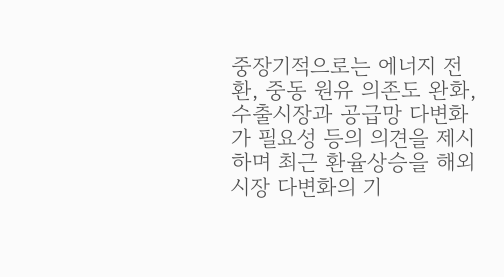중장기적으로는 에너지 전환, 중동 원유 의존도 완화, 수출시장과 공급망 다변화가 필요성 등의 의견을 제시하며 최근 환율상승을 해외시장 다변화의 기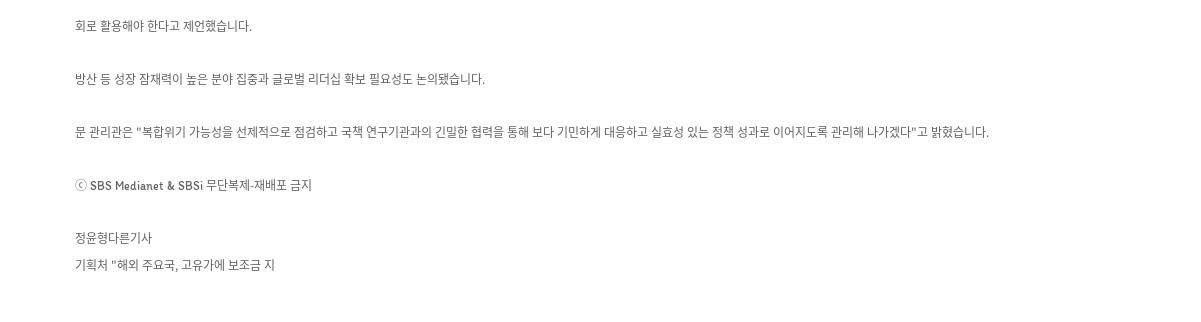회로 활용해야 한다고 제언했습니다.

방산 등 성장 잠재력이 높은 분야 집중과 글로벌 리더십 확보 필요성도 논의됐습니다.

문 관리관은 "복합위기 가능성을 선제적으로 점검하고 국책 연구기관과의 긴밀한 협력을 통해 보다 기민하게 대응하고 실효성 있는 정책 성과로 이어지도록 관리해 나가겠다"고 밝혔습니다.

ⓒ SBS Medianet & SBSi 무단복제-재배포 금지

정윤형다른기사
기획처 "해외 주요국, 고유가에 보조금 지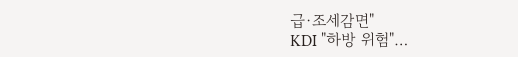급·조세감면"
KDI "하방 위험"…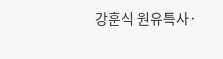강훈식 원유특사·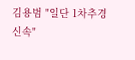김용범 "일단 1차추경 신속"